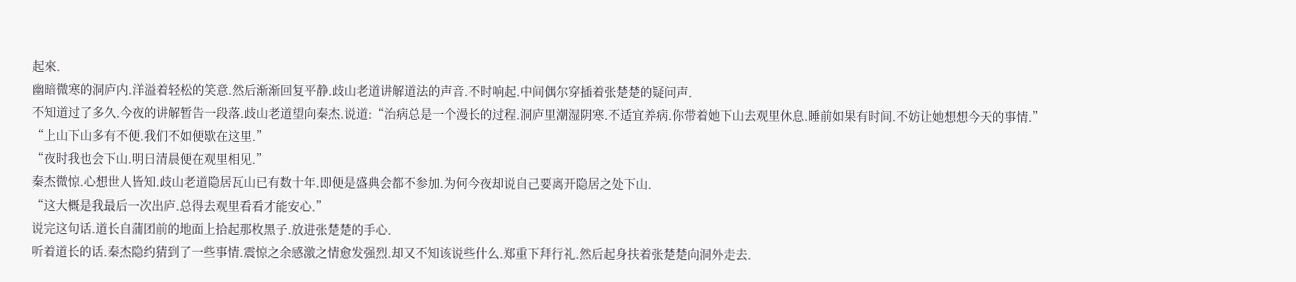起來.
幽暗微寒的洞庐内.洋溢着轻松的笑意.然后渐渐回复平静.歧山老道讲解道法的声音.不时响起.中间偶尔穿插着张楚楚的疑问声.
不知道过了多久.今夜的讲解暂告一段落.歧山老道望向秦杰.说道:“治病总是一个漫长的过程.洞庐里潮湿阴寒.不适宜养病.你带着她下山去观里休息.睡前如果有时间.不妨让她想想今天的事情.”
“上山下山多有不便.我们不如便歇在这里.”
“夜时我也会下山.明日清晨便在观里相见.”
秦杰微惊.心想世人皆知.歧山老道隐居瓦山已有数十年.即便是盛典会都不参加.为何今夜却说自己要离开隐居之处下山.
“这大概是我最后一次出庐.总得去观里看看才能安心.”
说完这句话.道长自蒲团前的地面上拾起那枚黑子.放进张楚楚的手心.
听着道长的话.秦杰隐约猜到了一些事情.震惊之余感激之情愈发强烈.却又不知该说些什么.郑重下拜行礼.然后起身扶着张楚楚向洞外走去.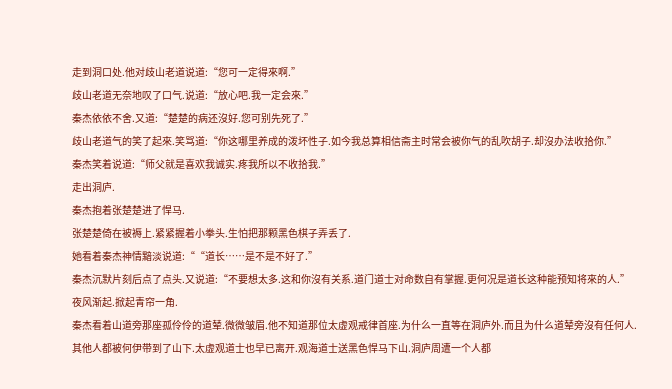走到洞口处.他对歧山老道说道:“您可一定得來啊.”
歧山老道无奈地叹了口气.说道:“放心吧.我一定会來.”
秦杰依依不舍.又道:“楚楚的病还沒好.您可别先死了.”
歧山老道气的笑了起來.笑骂道:“你这哪里养成的泼坏性子.如今我总算相信斋主时常会被你气的乱吹胡子.却沒办法收拾你.”
秦杰笑着说道:“师父就是喜欢我诚实.疼我所以不收拾我.”
走出洞庐.
秦杰抱着张楚楚进了悍马.
张楚楚倚在被褥上.紧紧握着小拳头.生怕把那颗黑色棋子弄丢了.
她看着秦杰神情黯淡说道:““道长……是不是不好了.”
秦杰沉默片刻后点了点头.又说道:“不要想太多.这和你沒有关系.道门道士对命数自有掌握.更何况是道长这种能预知将來的人.”
夜风渐起.掀起青帘一角.
秦杰看着山道旁那座孤伶伶的道辇.微微皱眉.他不知道那位太虚观戒律首座.为什么一直等在洞庐外.而且为什么道辇旁沒有任何人.
其他人都被何伊带到了山下.太虚观道士也早已离开.观海道士送黑色悍马下山.洞庐周遭一个人都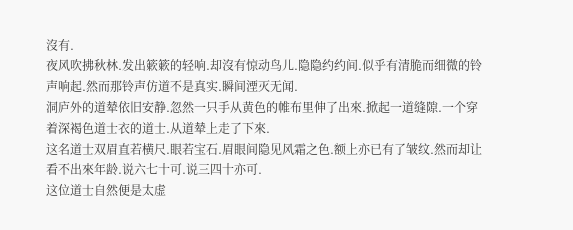沒有.
夜风吹拂秋林.发出簌簌的轻响.却沒有惊动鸟儿.隐隐约约间.似乎有清脆而细微的铃声响起.然而那铃声仿道不是真实.瞬间湮灭无闻.
洞庐外的道辇依旧安静.忽然一只手从黄色的帷布里伸了出來.掀起一道缝隙.一个穿着深褐色道士衣的道士.从道辇上走了下來.
这名道士双眉直若横尺.眼若宝石.眉眼间隐见风霜之色.额上亦已有了皱纹.然而却让看不出來年龄.说六七十可.说三四十亦可.
这位道士自然便是太虚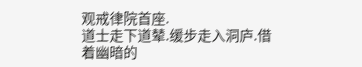观戒律院首座.
道士走下道辇.缓步走入洞庐.借着幽暗的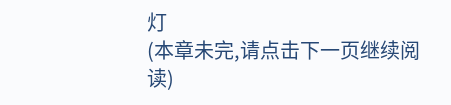灯
(本章未完,请点击下一页继续阅读)